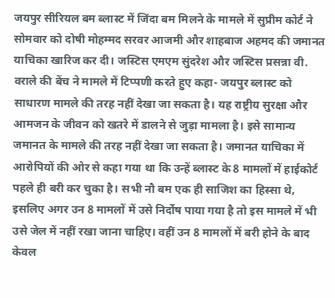जयपुर सीरियल बम ब्लास्ट में जिंदा बम मिलने के मामले में सुप्रीम कोर्ट ने सोमवार को दोषी मोहम्मद सरवर आजमी और शाहबाज अहमद की जमानत याचिका खारिज कर दी। जस्टिस एमएम सुंदरेश और जस्टिस प्रसन्ना वी. वराले की बेंच ने मामले में टिप्पणी करते हुए कहा- जयपुर ब्लास्ट को साधारण मामले की तरह नहीं देखा जा सकता है। यह राष्ट्रीय सुरक्षा और आमजन के जीवन को खतरे में डालने से जुड़ा मामला है। इसे सामान्य जमानत के मामले की तरह नहीं देखा जा सकता है। जमानत याचिका में आरोपियों की ओर से कहा गया था कि उन्हें ब्लास्ट के 8 मामलों में हाईकोर्ट पहले ही बरी कर चुका है। सभी नौ बम एक ही साजिश का हिस्सा थे, इसलिए अगर उन 8 मामलों में उसे निर्दोष पाया गया है तो इस मामले में भी उसे जेल में नहीं रखा जाना चाहिए। वहीं उन 8 मामलों में बरी होने के बाद केवल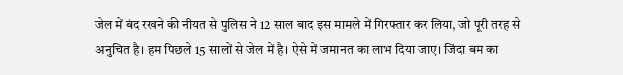जेल में बंद रखने की नीयत से पुलिस ने 12 साल बाद इस मामले में गिरफ्तार कर लिया, जो पूरी तरह से अनुचित है। हम पिछले 15 सालों से जेल में है। ऐसे में जमानत का लाभ दिया जाए। जिंदा बम का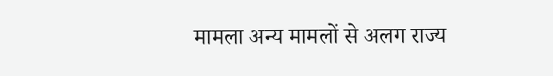मामला अन्य मामलों से अलग राज्य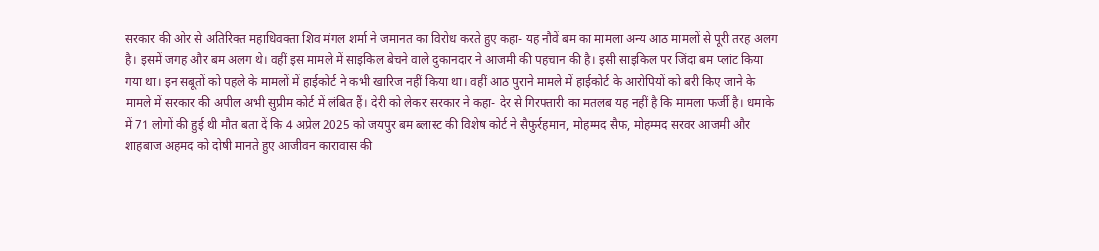सरकार की ओर से अतिरिक्त महाधिवक्ता शिव मंगल शर्मा ने जमानत का विरोध करते हुए कहा- यह नौवें बम का मामला अन्य आठ मामलों से पूरी तरह अलग है। इसमें जगह और बम अलग थे। वहीं इस मामले में साइकिल बेचने वाले दुकानदार ने आजमी की पहचान की है। इसी साइकिल पर जिंदा बम प्लांट किया गया था। इन सबूतों को पहले के मामलों में हाईकोर्ट ने कभी खारिज नहीं किया था। वहीं आठ पुराने मामले में हाईकोर्ट के आरोपियों को बरी किए जाने के मामले में सरकार की अपील अभी सुप्रीम कोर्ट में लंबित हैं। देरी को लेकर सरकार ने कहा- देर से गिरफ्तारी का मतलब यह नहीं है कि मामला फर्जी है। धमाके में 71 लोगों की हुई थी मौत बता दें कि 4 अप्रेल 2025 को जयपुर बम ब्लास्ट की विशेष कोर्ट ने सैफुर्रहमान, मोहम्मद सैफ, मोहम्मद सरवर आजमी और शाहबाज अहमद को दोषी मानते हुए आजीवन कारावास की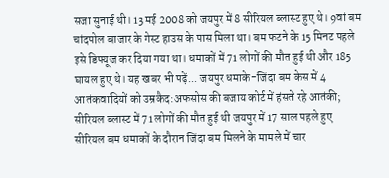सजा सुनाई थी। 13 मई 2008 को जयपुर में 8 सीरियल ब्लास्ट हुए थे। 9वां बम चांदपोल बाजार के गेस्ट हाउस के पास मिला था। बम फटने के 15 मिनट पहले इसे डिफ्यूज कर दिया गया था। धमाकों में 71 लोगों की मौत हुई थी और 185 घायल हुए थे। यह खबर भी पढ़ें... जयपुर धमाके-जिंदा बम केस में 4 आतंकवादियों को उम्रकैद:अफसोस की बजाय कोर्ट में हंसते रहे आतंकी; सीरियल ब्लास्ट में 71 लोगों की मौत हुई थी जयपुर में 17 साल पहले हुए सीरियल बम धमाकों के दौरान जिंदा बम मिलने के मामले में चार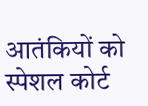आतंकियों को स्पेशल कोर्ट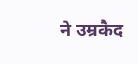ने उम्रकैद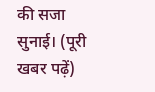की सजा सुनाई। (पूरी खबर पढ़ें)